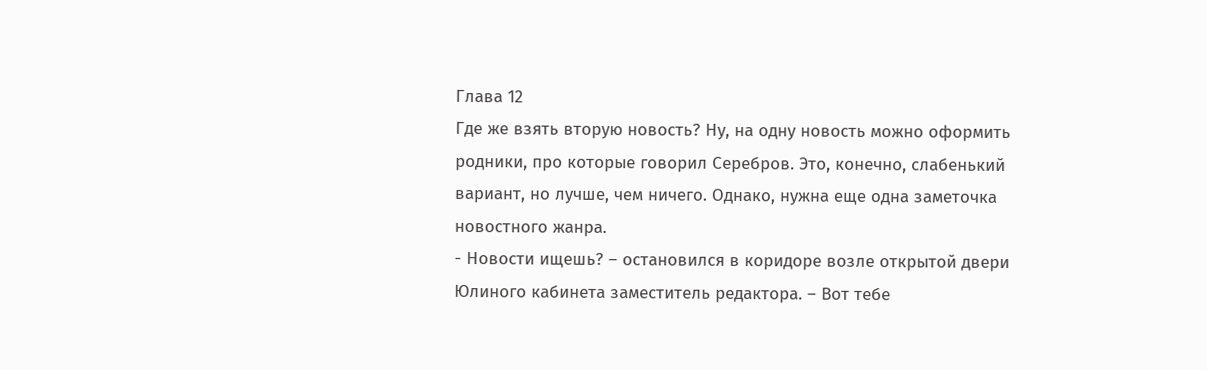Глава 12
Где же взять вторую новость? Ну, на одну новость можно оформить родники, про которые говорил Серебров. Это, конечно, слабенький вариант, но лучше, чем ничего. Однако, нужна еще одна заметочка новостного жанра.
- Новости ищешь? – остановился в коридоре возле открытой двери Юлиного кабинета заместитель редактора. – Вот тебе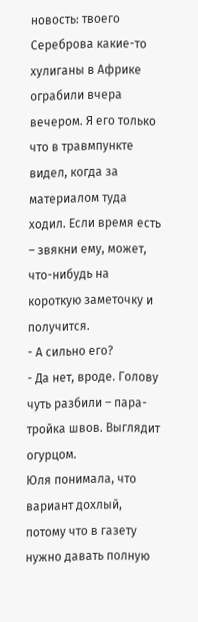новость: твоего Сереброва какие-то хулиганы в Африке ограбили вчера вечером. Я его только что в травмпункте видел, когда за материалом туда ходил. Если время есть – звякни ему, может, что-нибудь на короткую заметочку и получится.
- А сильно его?
- Да нет, вроде. Голову чуть разбили – пара-тройка швов. Выглядит огурцом.
Юля понимала, что вариант дохлый, потому что в газету нужно давать полную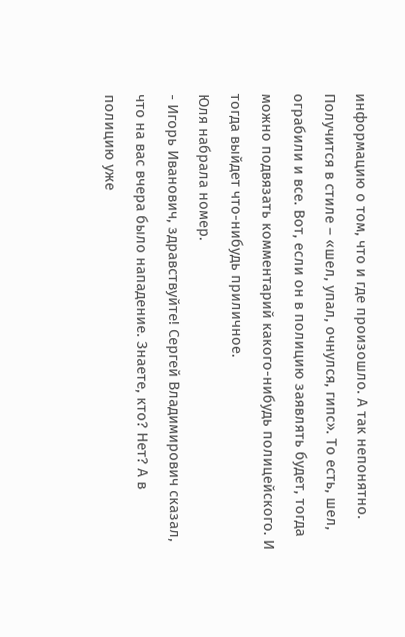информацию о том, что и где произошло. А так непонятно. Получится в стиле – «шел, упал, очнулся, гипс». То есть, шел, ограбили и все. Вот, если он в полицию заявлять будет, тогда можно подвязать комментарий какого-нибудь полицейского. И тогда выйдет что-нибудь приличное.
Юля набрала номер.
- Игорь Иванович, здравствуйте! Сергей Владимирович сказал, что на вас вчера было нападение. Знаете, кто? Нет? А в полицию уже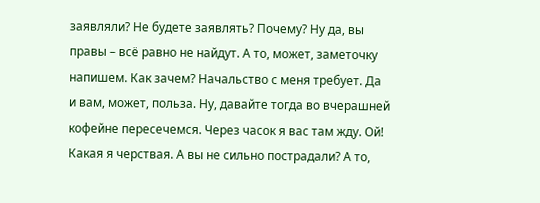заявляли? Не будете заявлять? Почему? Ну да, вы правы – всё равно не найдут. А то, может, заметочку напишем. Как зачем? Начальство с меня требует. Да и вам, может, польза. Ну, давайте тогда во вчерашней кофейне пересечемся. Через часок я вас там жду. Ой! Какая я черствая. А вы не сильно пострадали? А то,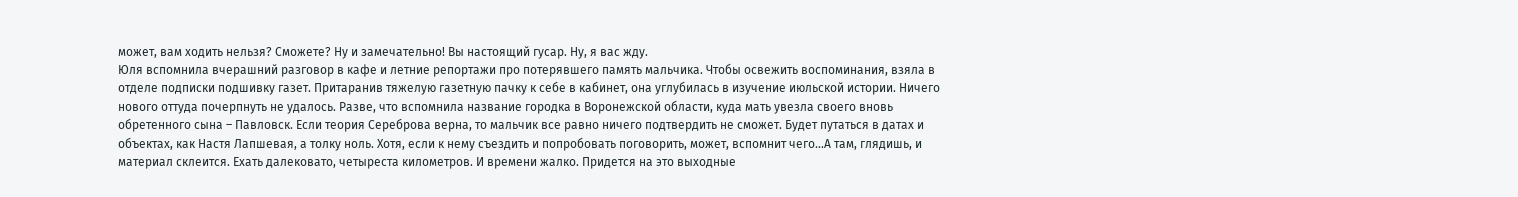может, вам ходить нельзя? Сможете? Ну и замечательно! Вы настоящий гусар. Ну, я вас жду.
Юля вспомнила вчерашний разговор в кафе и летние репортажи про потерявшего память мальчика. Чтобы освежить воспоминания, взяла в отделе подписки подшивку газет. Притаранив тяжелую газетную пачку к себе в кабинет, она углубилась в изучение июльской истории. Ничего нового оттуда почерпнуть не удалось. Разве, что вспомнила название городка в Воронежской области, куда мать увезла своего вновь обретенного сына – Павловск. Если теория Сереброва верна, то мальчик все равно ничего подтвердить не сможет. Будет путаться в датах и объектах, как Настя Лапшевая, а толку ноль. Хотя, если к нему съездить и попробовать поговорить, может, вспомнит чего...А там, глядишь, и материал склеится. Ехать далековато, четыреста километров. И времени жалко. Придется на это выходные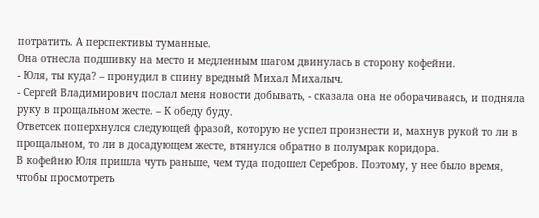потратить. А перспективы туманные.
Она отнесла подшивку на место и медленным шагом двинулась в сторону кофейни.
- Юля, ты куда? – пронудил в спину вредный Михал Михалыч.
- Сергей Владимирович послал меня новости добывать, - сказала она не оборачиваясь, и подняла руку в прощальном жесте. – К обеду буду.
Ответсек поперхнулся следующей фразой, которую не успел произнести и, махнув рукой то ли в прощальном, то ли в досадующем жесте, втянулся обратно в полумрак коридора.
В кофейню Юля пришла чуть раньше, чем туда подошел Серебров. Поэтому, у нее было время, чтобы просмотреть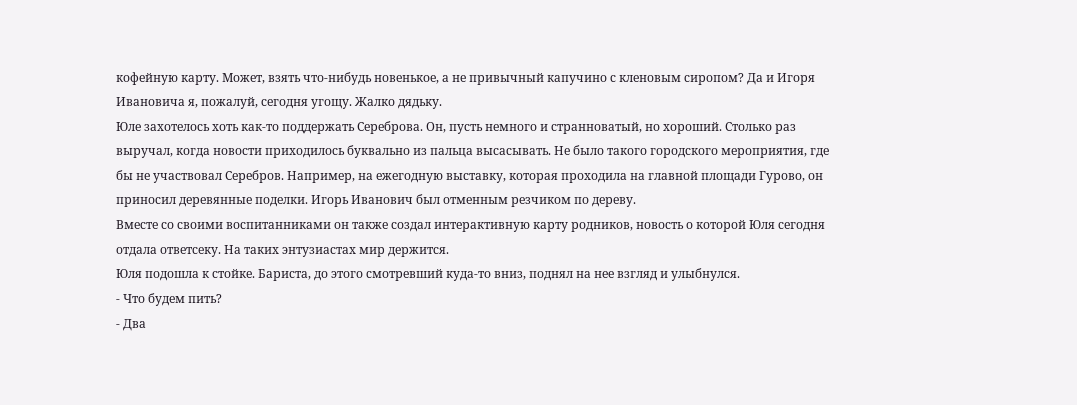кофейную карту. Может, взять что-нибудь новенькое, а не привычный капучино с кленовым сиропом? Да и Игоря Ивановича я, пожалуй, сегодня угощу. Жалко дядьку.
Юле захотелось хоть как-то поддержать Сереброва. Он, пусть немного и странноватый, но хороший. Столько раз выручал, когда новости приходилось буквально из пальца высасывать. Не было такого городского мероприятия, где бы не участвовал Серебров. Например, на ежегодную выставку, которая проходила на главной площади Гурово, он приносил деревянные поделки. Игорь Иванович был отменным резчиком по дереву.
Вместе со своими воспитанниками он также создал интерактивную карту родников, новость о которой Юля сегодня отдала ответсеку. На таких энтузиастах мир держится.
Юля подошла к стойке. Бариста, до этого смотревший куда-то вниз, поднял на нее взгляд и улыбнулся.
- Что будем пить?
- Два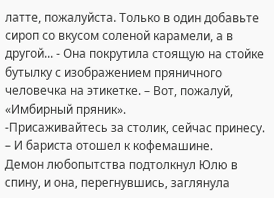латте, пожалуйста. Только в один добавьте сироп со вкусом соленой карамели, а в другой... - Она покрутила стоящую на стойке бутылку с изображением пряничного человечка на этикетке. – Вот, пожалуй, «Имбирный пряник».
-Присаживайтесь за столик, сейчас принесу. – И бариста отошел к кофемашине.
Демон любопытства подтолкнул Юлю в спину, и она, перегнувшись, заглянула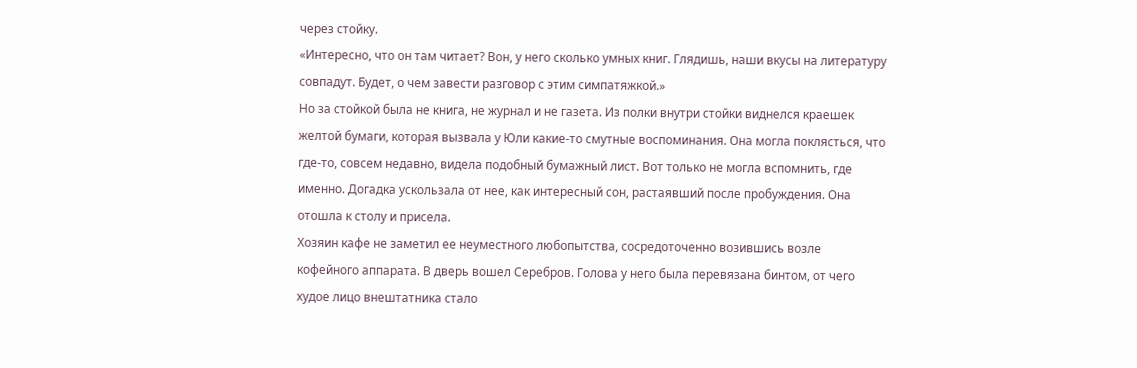через стойку.
«Интересно, что он там читает? Вон, у него сколько умных книг. Глядишь, наши вкусы на литературу совпадут. Будет, о чем завести разговор с этим симпатяжкой.»
Но за стойкой была не книга, не журнал и не газета. Из полки внутри стойки виднелся краешек желтой бумаги, которая вызвала у Юли какие-то смутные воспоминания. Она могла поклясться, что где-то, совсем недавно, видела подобный бумажный лист. Вот только не могла вспомнить, где именно. Догадка ускользала от нее, как интересный сон, растаявший после пробуждения. Она отошла к столу и присела.
Хозяин кафе не заметил ее неуместного любопытства, сосредоточенно возившись возле кофейного аппарата. В дверь вошел Серебров. Голова у него была перевязана бинтом, от чего худое лицо внештатника стало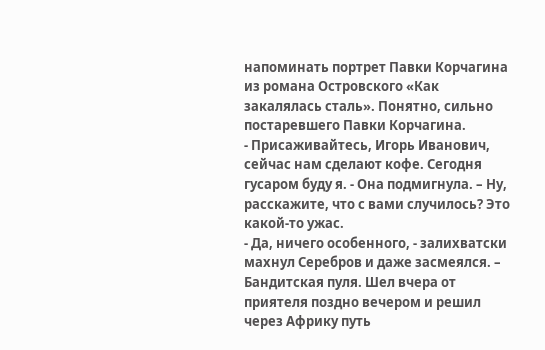напоминать портрет Павки Корчагина из романа Островского «Как закалялась сталь». Понятно, сильно постаревшего Павки Корчагина.
- Присаживайтесь, Игорь Иванович, сейчас нам сделают кофе. Сегодня гусаром буду я. - Она подмигнула. – Ну, расскажите, что с вами случилось? Это какой-то ужас.
- Да, ничего особенного, - залихватски махнул Серебров и даже засмеялся. – Бандитская пуля. Шел вчера от приятеля поздно вечером и решил через Африку путь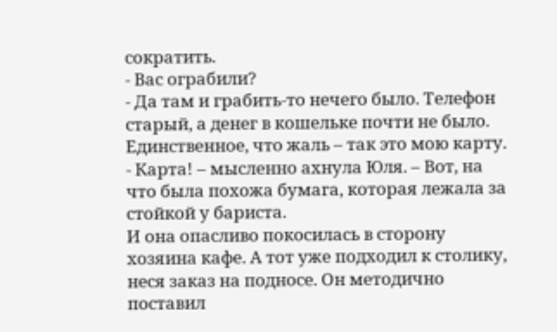сократить.
- Вас ограбили?
- Да там и грабить-то нечего было. Телефон старый, а денег в кошельке почти не было. Единственное, что жаль – так это мою карту.
- Карта! – мысленно ахнула Юля. – Вот, на что была похожа бумага, которая лежала за стойкой у бариста.
И она опасливо покосилась в сторону хозяина кафе. А тот уже подходил к столику, неся заказ на подносе. Он методично поставил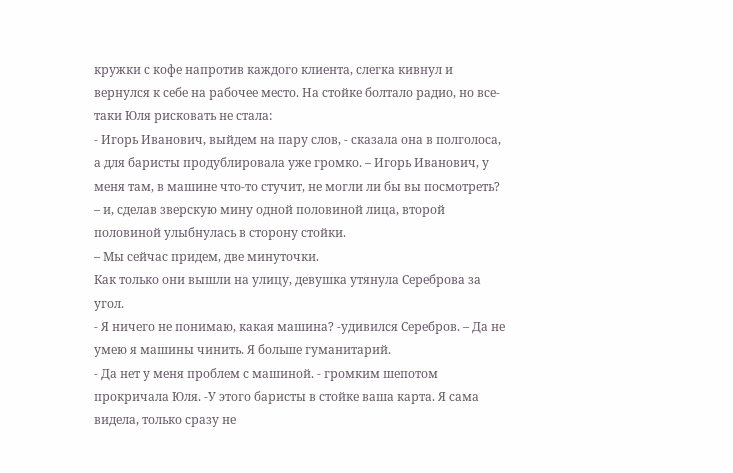кружки с кофе напротив каждого клиента, слегка кивнул и вернулся к себе на рабочее место. На стойке болтало радио, но все-таки Юля рисковать не стала:
- Игорь Иванович, выйдем на пару слов, - сказала она в полголоса, а для баристы продублировала уже громко. – Игорь Иванович, у меня там, в машине что-то стучит, не могли ли бы вы посмотреть? – и, сделав зверскую мину одной половиной лица, второй половиной улыбнулась в сторону стойки.
– Мы сейчас придем, две минуточки.
Как только они вышли на улицу, девушка утянула Сереброва за угол.
- Я ничего не понимаю, какая машина? -удивился Серебров. – Да не умею я машины чинить. Я больше гуманитарий.
- Да нет у меня проблем с машиной. - громким шепотом прокричала Юля. -У этого баристы в стойке ваша карта. Я сама видела, только сразу не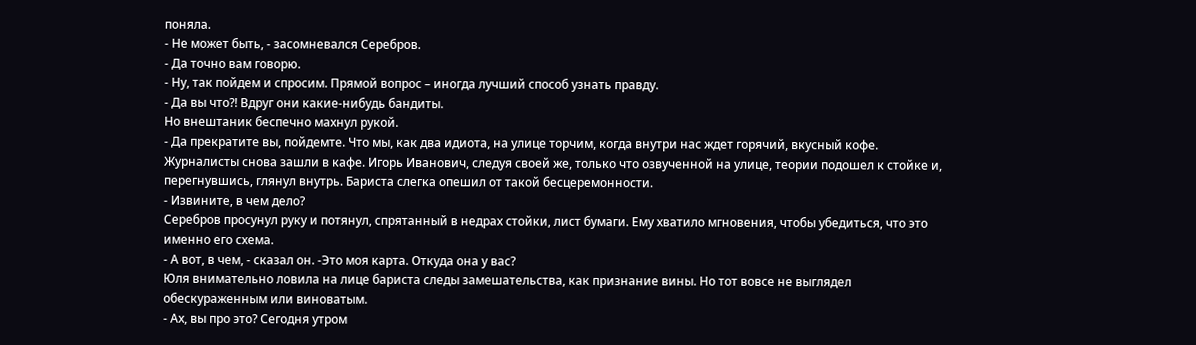поняла.
- Не может быть, - засомневался Серебров.
- Да точно вам говорю.
- Ну, так пойдем и спросим. Прямой вопрос – иногда лучший способ узнать правду.
- Да вы что?! Вдруг они какие-нибудь бандиты.
Но внештаник беспечно махнул рукой.
- Да прекратите вы, пойдемте. Что мы, как два идиота, на улице торчим, когда внутри нас ждет горячий, вкусный кофе.
Журналисты снова зашли в кафе. Игорь Иванович, следуя своей же, только что озвученной на улице, теории подошел к стойке и, перегнувшись, глянул внутрь. Бариста слегка опешил от такой бесцеремонности.
- Извините, в чем дело?
Серебров просунул руку и потянул, спрятанный в недрах стойки, лист бумаги. Ему хватило мгновения, чтобы убедиться, что это именно его схема.
- А вот, в чем, - сказал он. -Это моя карта. Откуда она у вас?
Юля внимательно ловила на лице бариста следы замешательства, как признание вины. Но тот вовсе не выглядел обескураженным или виноватым.
- Ах, вы про это? Сегодня утром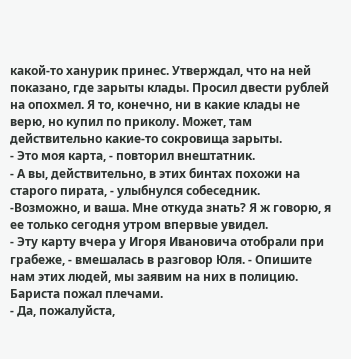какой-то ханурик принес. Утверждал, что на ней показано, где зарыты клады. Просил двести рублей на опохмел. Я то, конечно, ни в какие клады не верю, но купил по приколу. Может, там действительно какие-то сокровища зарыты.
- Это моя карта, - повторил внештатник.
- А вы, действительно, в этих бинтах похожи на старого пирата, - улыбнулся собеседник. -Возможно, и ваша. Мне откуда знать? Я ж говорю, я ее только сегодня утром впервые увидел.
- Эту карту вчера у Игоря Ивановича отобрали при грабеже, - вмешалась в разговор Юля. - Опишите нам этих людей, мы заявим на них в полицию.
Бариста пожал плечами.
- Да, пожалуйста,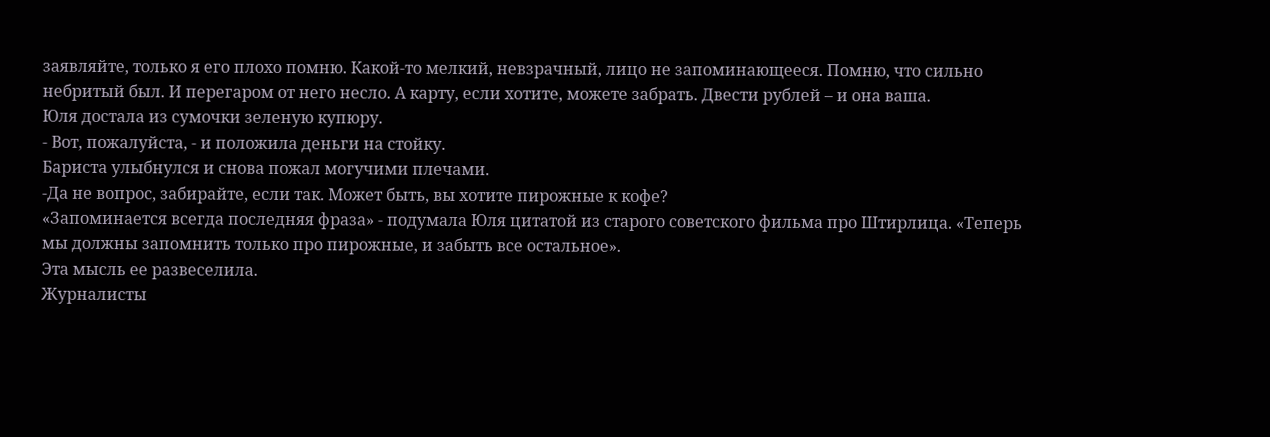заявляйте, только я его плохо помню. Какой-то мелкий, невзрачный, лицо не запоминающееся. Помню, что сильно небритый был. И перегаром от него несло. А карту, если хотите, можете забрать. Двести рублей – и она ваша.
Юля достала из сумочки зеленую купюру.
- Вот, пожалуйста, - и положила деньги на стойку.
Бариста улыбнулся и снова пожал могучими плечами.
-Да не вопрос, забирайте, если так. Может быть, вы хотите пирожные к кофе?
«Запоминается всегда последняя фраза» - подумала Юля цитатой из старого советского фильма про Штирлица. «Теперь мы должны запомнить только про пирожные, и забыть все остальное».
Эта мысль ее развеселила.
Журналисты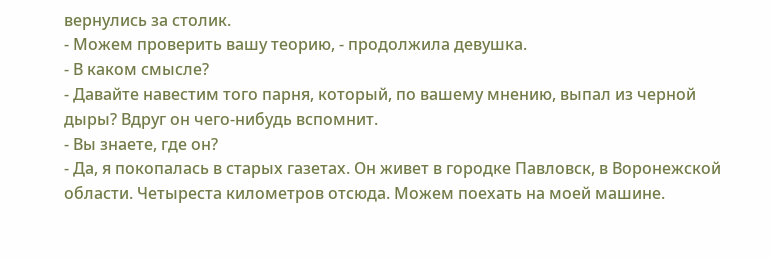вернулись за столик.
- Можем проверить вашу теорию, - продолжила девушка.
- В каком смысле?
- Давайте навестим того парня, который, по вашему мнению, выпал из черной дыры? Вдруг он чего-нибудь вспомнит.
- Вы знаете, где он?
- Да, я покопалась в старых газетах. Он живет в городке Павловск, в Воронежской области. Четыреста километров отсюда. Можем поехать на моей машине.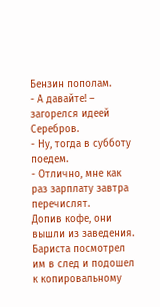Бензин пополам.
- А давайте! – загорелся идеей Серебров.
- Ну, тогда в субботу поедем.
- Отлично, мне как раз зарплату завтра перечислят.
Допив кофе, они вышли из заведения. Бариста посмотрел им в след и подошел к копировальному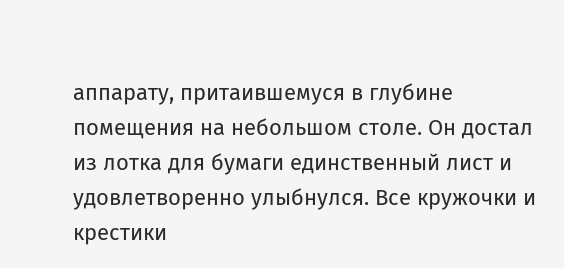аппарату, притаившемуся в глубине помещения на небольшом столе. Он достал из лотка для бумаги единственный лист и удовлетворенно улыбнулся. Все кружочки и крестики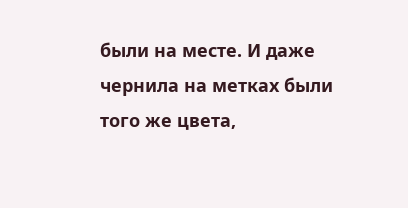были на месте. И даже чернила на метках были того же цвета,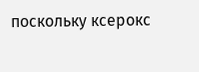поскольку ксерокс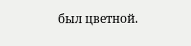был цветной.